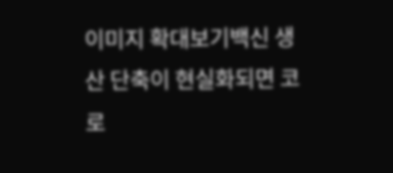이미지 확대보기백신 생산 단축이 현실화되면 코로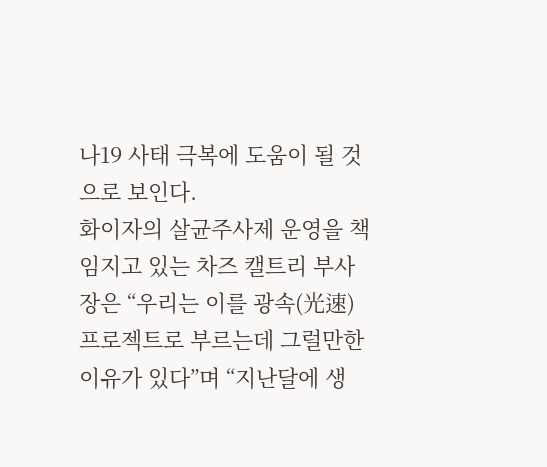나19 사태 극복에 도움이 될 것으로 보인다.
화이자의 살균주사제 운영을 책임지고 있는 차즈 캘트리 부사장은 “우리는 이를 광속(光速) 프로젝트로 부르는데 그럴만한 이유가 있다”며 “지난달에 생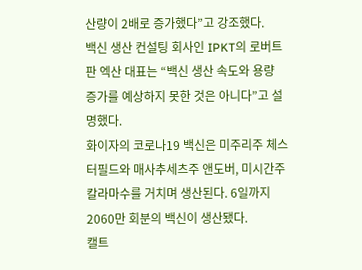산량이 2배로 증가했다”고 강조했다.
백신 생산 컨설팅 회사인 IPKT의 로버트 판 엑산 대표는 “백신 생산 속도와 용량 증가를 예상하지 못한 것은 아니다”고 설명했다.
화이자의 코로나19 백신은 미주리주 체스터필드와 매사추세츠주 앤도버, 미시간주 칼라마수를 거치며 생산된다. 6일까지 2060만 회분의 백신이 생산됐다.
캘트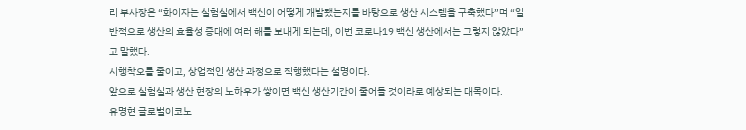리 부사장은 “화이자는 실험실에서 백신이 어떻게 개발됐는지를 바탕으로 생산 시스템을 구축했다”며 “일반적으로 생산의 효율성 증대에 여러 해를 보내게 되는데, 이번 코로나19 백신 생산에서는 그렇지 않았다”고 말했다.
시행착오를 줄이고, 상업적인 생산 과정으로 직행했다는 설명이다.
앞으로 실험실과 생산 현장의 노하우가 쌓이면 백신 생산기간이 줄어들 것이라로 예상되는 대목이다.
유명현 글로벌이코노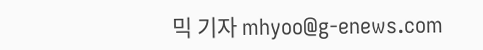믹 기자 mhyoo@g-enews.com